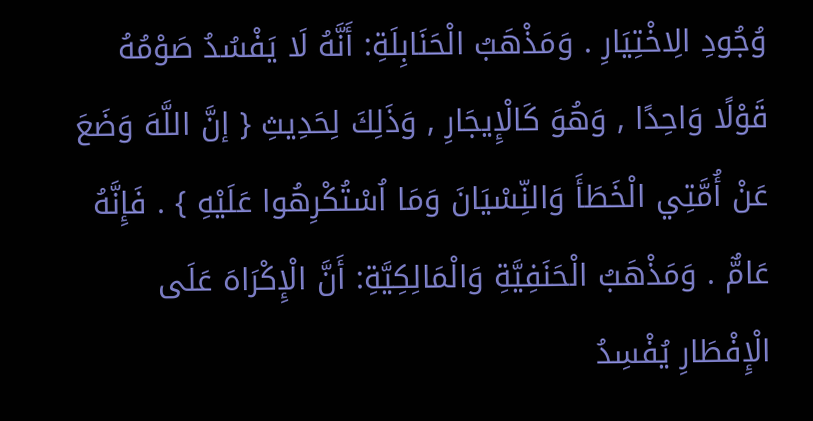وُجُودِ الِاخْتِيَارِ . وَمَذْهَبُ الْحَنَابِلَةِ: أَنَّهُ لَا يَفْسُدُ صَوْمُهُ قَوْلًا وَاحِدًا , وَهُوَ كَالْإِيجَارِ , وَذَلِكَ لِحَدِيثِ { إنَّ اللَّهَ وَضَعَ عَنْ أُمَّتِي الْخَطَأَ وَالنِّسْيَانَ وَمَا اُسْتُكْرِهُوا عَلَيْهِ } . فَإِنَّهُ عَامٌّ . وَمَذْهَبُ الْحَنَفِيَّةِ وَالْمَالِكِيَّةِ: أَنَّ الْإِكْرَاهَ عَلَى الْإِفْطَارِ يُفْسِدُ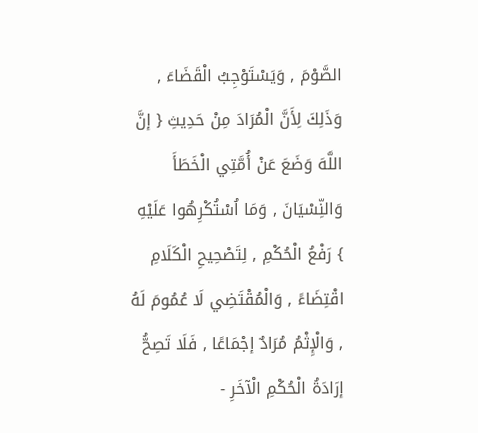الصَّوْمَ , وَيَسْتَوْجِبُ الْقَضَاءَ , وَذَلِكَ لِأَنَّ الْمُرَادَ مِنْ حَدِيثِ { إنَّ اللَّهَ وَضَعَ عَنْ أُمَّتِي الْخَطَأَ وَالنِّسْيَانَ , وَمَا اُسْتُكْرِهُوا عَلَيْهِ } رَفْعُ الْحُكْمِ , لِتَصْحِيحِ الْكَلَامِ اقْتِضَاءً , وَالْمُقْتَضِي لَا عُمُومَ لَهُ , وَالْإِثْمُ مُرَادٌ إجْمَاعًا , فَلَا تَصِحُّ إرَادَةُ الْحُكْمِ الْآخَرِ -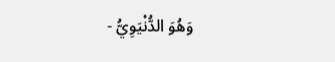وَهُوَ الدُّنْيَوِيُّ -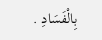بِالْفَسَادِ .